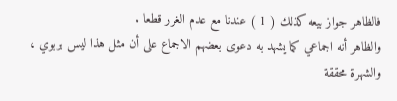فالظاهر جواز بيعه كذلك ( 1 ) عندنا مع عدم الغرر قطعا .
والظاهر أنه اجماعي كما يشهد به دعوى بعضهم الاجماع على أن مثل هذا ليس بربوي ، والشهرة محققة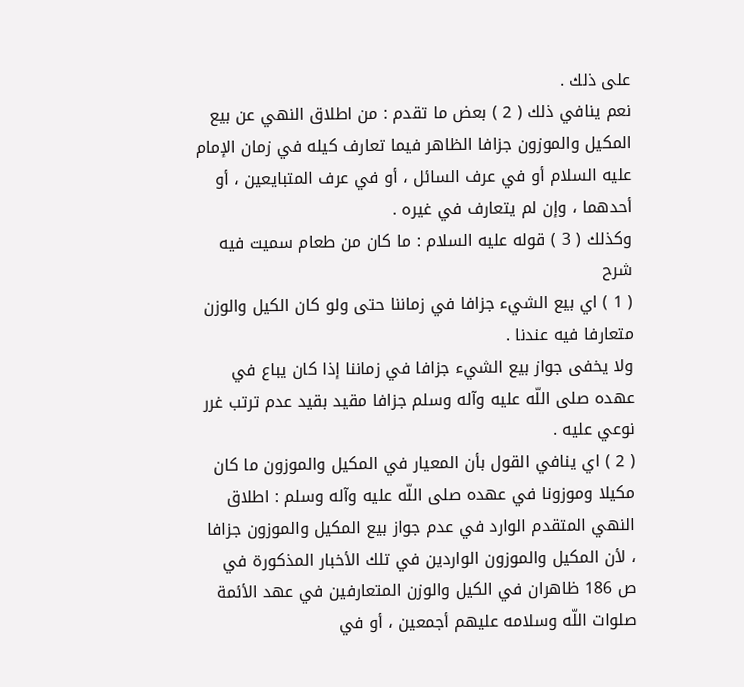على ذلك .
نعم ينافي ذلك ( 2 ) بعض ما تقدم : من اطلاق النهي عن بيع المكيل والموزون جزافا الظاهر فيما تعارف كيله في زمان الإمام عليه السلام أو في عرف السائل ، أو في عرف المتبايعين ، أو أحدهما ، وإن لم يتعارف في غيره .
وكذلك ( 3 ) قوله عليه السلام : ما كان من طعام سميت فيه
شرح
( 1 ) اي بيع الشيء جزافا في زماننا حتى ولو كان الكيل والوزن متعارفا فيه عندنا .
ولا يخفى جواز بيع الشيء جزافا في زماننا إذا كان يباع في عهده صلى اللّه عليه وآله وسلم جزافا مقيد بقيد عدم ترتب غرر نوعي عليه .
( 2 ) اي ينافي القول بأن المعيار في المكيل والموزون ما كان مكيلا وموزونا في عهده صلى اللّه عليه وآله وسلم : اطلاق النهي المتقدم الوارد في عدم جواز بيع المكيل والموزون جزافا ، لأن المكيل والموزون الواردين في تلك الأخبار المذكورة في ص 186 ظاهران في الكيل والوزن المتعارفين في عهد الأئمة صلوات اللّه وسلامه عليهم أجمعين ، أو في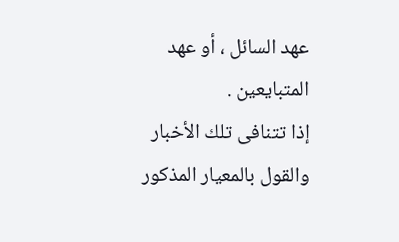عهد السائل ، أو عهد المتبايعين .
إذا تتنافى تلك الأخبار والقول بالمعيار المذكور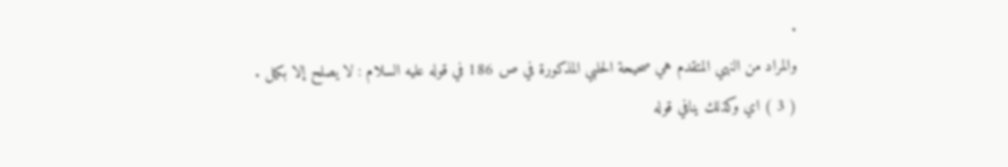.
والمراد من النهي المتقدم هي صحيحة الحلبي المذكورة في ص 186 في قوله عليه السلام : لا يصلح إلا بكيل .
( 3 ) اي وكذلك ينافي قوله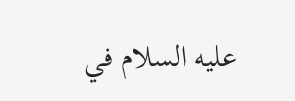عليه السلام في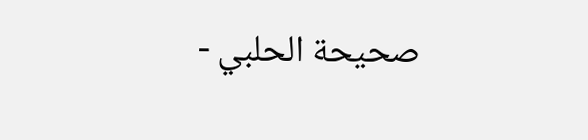صحيحة الحلبي -